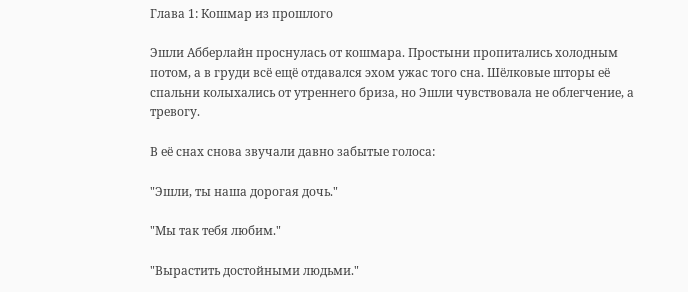Глава 1: Кошмар из прошлого

Эшли Абберлайн проснулась от кошмара. Простыни пропитались холодным потом, а в груди всё ещё отдавался эхом ужас того сна. Шёлковые шторы её спальни колыхались от утреннего бриза, но Эшли чувствовала не облегчение, а тревогу.

В её снах снова звучали давно забытые голоса:

"Эшли, ты наша дорогая дочь."

"Мы так тебя любим."

"Вырастить достойными людьми."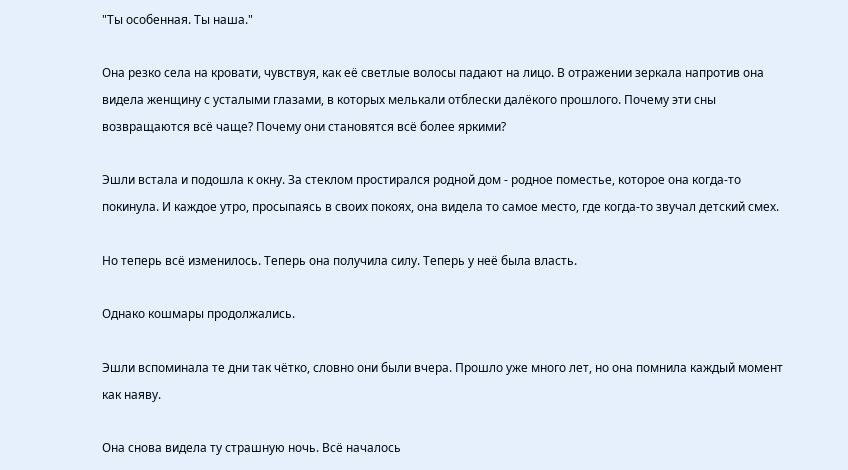"Ты особенная. Ты наша."

Она резко села на кровати, чувствуя, как её светлые волосы падают на лицо. В отражении зеркала напротив она видела женщину с усталыми глазами, в которых мелькали отблески далёкого прошлого. Почему эти сны возвращаются всё чаще? Почему они становятся всё более яркими?

Эшли встала и подошла к окну. За стеклом простирался родной дом - родное поместье, которое она когда-то покинула. И каждое утро, просыпаясь в своих покоях, она видела то самое место, где когда-то звучал детский смех.

Но теперь всё изменилось. Теперь она получила силу. Теперь у неё была власть.

Однако кошмары продолжались.

Эшли вспоминала те дни так чётко, словно они были вчера. Прошло уже много лет, но она помнила каждый момент как наяву.

Она снова видела ту страшную ночь. Всё началось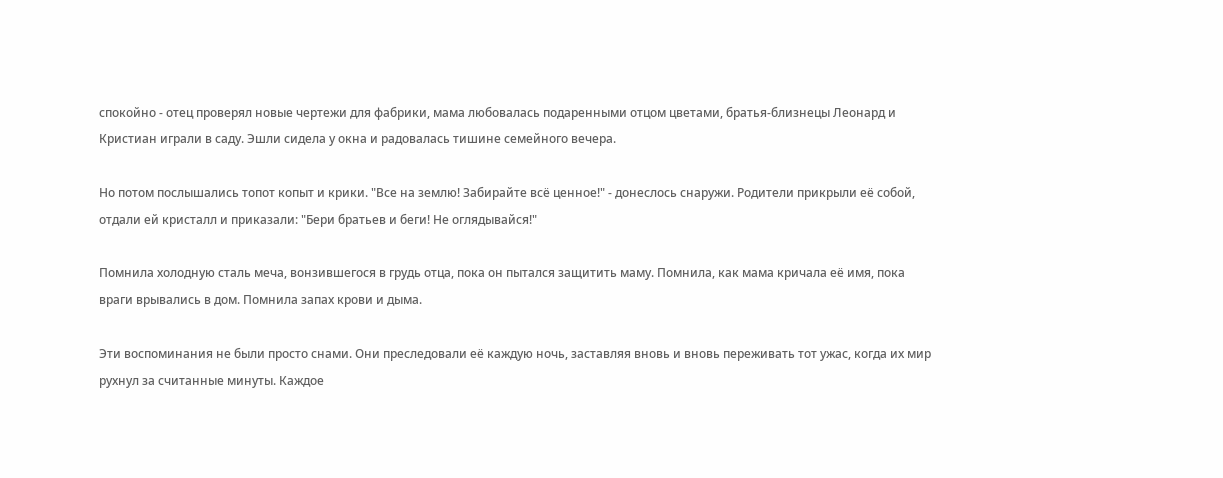спокойно - отец проверял новые чертежи для фабрики, мама любовалась подаренными отцом цветами, братья-близнецы Леонард и Кристиан играли в саду. Эшли сидела у окна и радовалась тишине семейного вечера.

Но потом послышались топот копыт и крики. "Все на землю! Забирайте всё ценное!" - донеслось снаружи. Родители прикрыли её собой, отдали ей кристалл и приказали: "Бери братьев и беги! Не оглядывайся!"

Помнила холодную сталь меча, вонзившегося в грудь отца, пока он пытался защитить маму. Помнила, как мама кричала её имя, пока враги врывались в дом. Помнила запах крови и дыма.

Эти воспоминания не были просто снами. Они преследовали её каждую ночь, заставляя вновь и вновь переживать тот ужас, когда их мир рухнул за считанные минуты. Каждое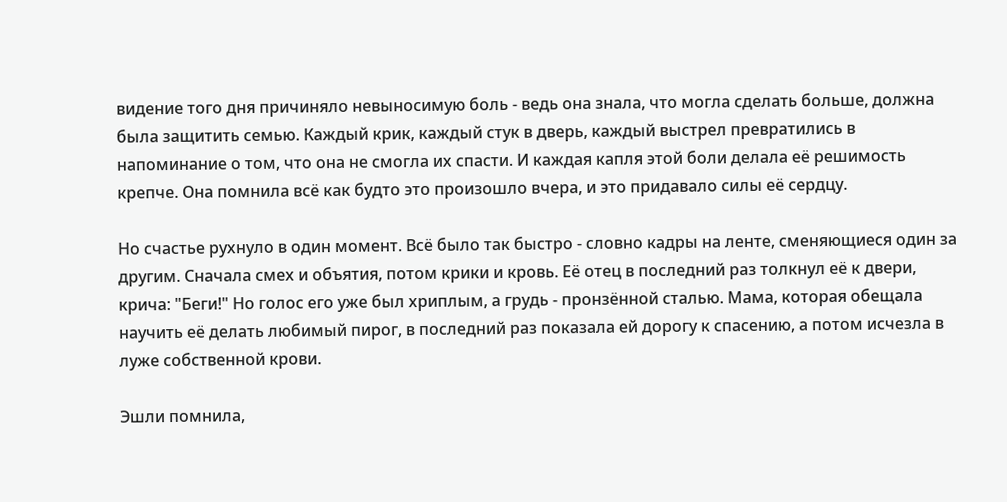видение того дня причиняло невыносимую боль - ведь она знала, что могла сделать больше, должна была защитить семью. Каждый крик, каждый стук в дверь, каждый выстрел превратились в напоминание о том, что она не смогла их спасти. И каждая капля этой боли делала её решимость крепче. Она помнила всё как будто это произошло вчера, и это придавало силы её сердцу.

Но счастье рухнуло в один момент. Всё было так быстро - словно кадры на ленте, сменяющиеся один за другим. Сначала смех и объятия, потом крики и кровь. Её отец в последний раз толкнул её к двери, крича: "Беги!" Но голос его уже был хриплым, а грудь - пронзённой сталью. Мама, которая обещала научить её делать любимый пирог, в последний раз показала ей дорогу к спасению, а потом исчезла в луже собственной крови.

Эшли помнила,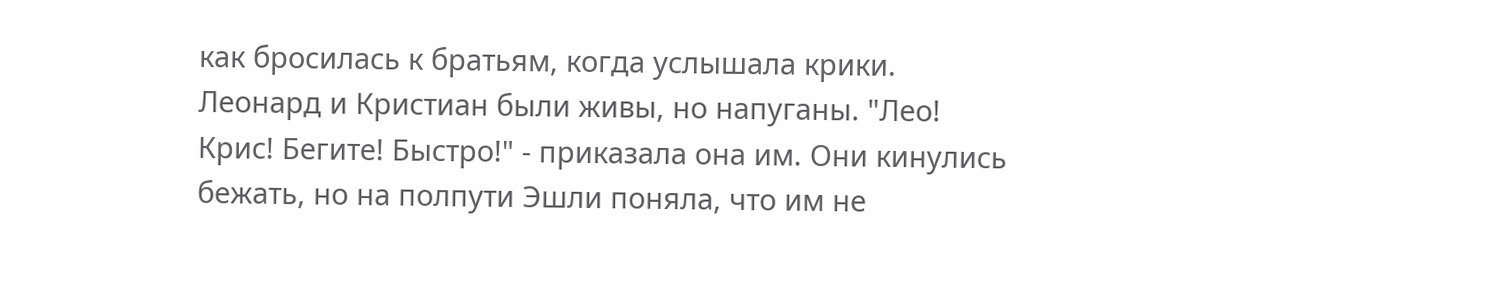как бросилась к братьям, когда услышала крики. Леонард и Кристиан были живы, но напуганы. "Лео! Крис! Бегите! Быстро!" - приказала она им. Они кинулись бежать, но на полпути Эшли поняла, что им не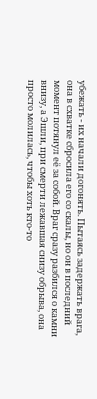убежать - их начали догонять. Пытаясь задержать врага, она в схватке сбросила его со скалы, но он в последний момент потянул её за собой. Враг сразу разбился о камни внизу, а Эшли, при смерти лежавшая снизу обрыва, она просто молилась, чтобы хоть кто-то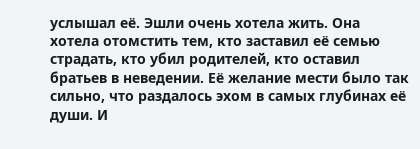услышал её. Эшли очень хотела жить. Она хотела отомстить тем, кто заставил её семью страдать, кто убил родителей, кто оставил братьев в неведении. Её желание мести было так сильно, что раздалось эхом в самых глубинах её души. И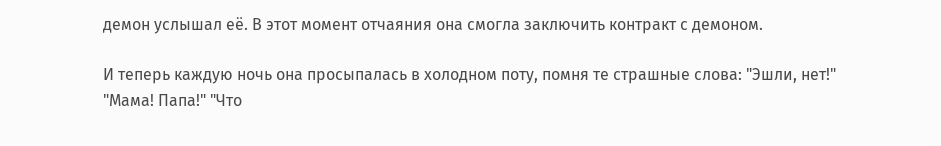демон услышал её. В этот момент отчаяния она смогла заключить контракт с демоном.

И теперь каждую ночь она просыпалась в холодном поту, помня те страшные слова: "Эшли, нет!" "Мама! Папа!" "Что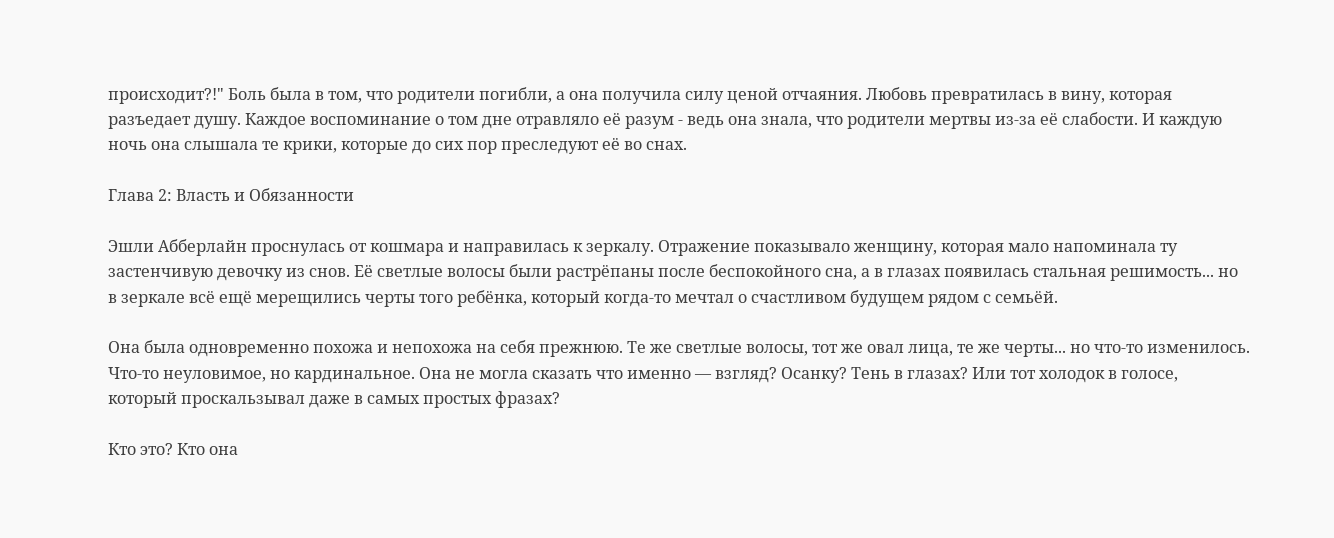происходит?!" Боль была в том, что родители погибли, а она получила силу ценой отчаяния. Любовь превратилась в вину, которая разъедает душу. Каждое воспоминание о том дне отравляло её разум - ведь она знала, что родители мертвы из-за её слабости. И каждую ночь она слышала те крики, которые до сих пор преследуют её во снах.

Глава 2: Власть и Обязанности

Эшли Абберлайн проснулась от кошмара и направилась к зеркалу. Отражение показывало женщину, которая мало напоминала ту застенчивую девочку из снов. Её светлые волосы были растрёпаны после беспокойного сна, а в глазах появилась стальная решимость... но в зеркале всё ещё мерещились черты того ребёнка, который когда-то мечтал о счастливом будущем рядом с семьёй.

Она была одновременно похожа и непохожа на себя прежнюю. Те же светлые волосы, тот же овал лица, те же черты... но что-то изменилось. Что-то неуловимое, но кардинальное. Она не могла сказать что именно — взгляд? Осанку? Тень в глазах? Или тот холодок в голосе, который проскальзывал даже в самых простых фразах?

Кто это? Кто она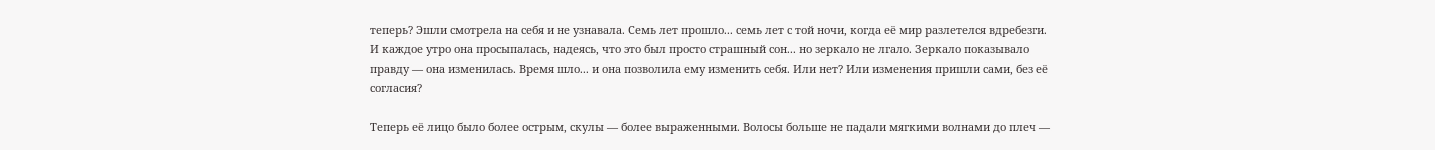теперь? Эшли смотрела на себя и не узнавала. Семь лет прошло... семь лет с той ночи, когда её мир разлетелся вдребезги. И каждое утро она просыпалась, надеясь, что это был просто страшный сон... но зеркало не лгало. Зеркало показывало правду — она изменилась. Время шло... и она позволила ему изменить себя. Или нет? Или изменения пришли сами, без её согласия?

Теперь её лицо было более острым, скулы — более выраженными. Волосы больше не падали мягкими волнами до плеч —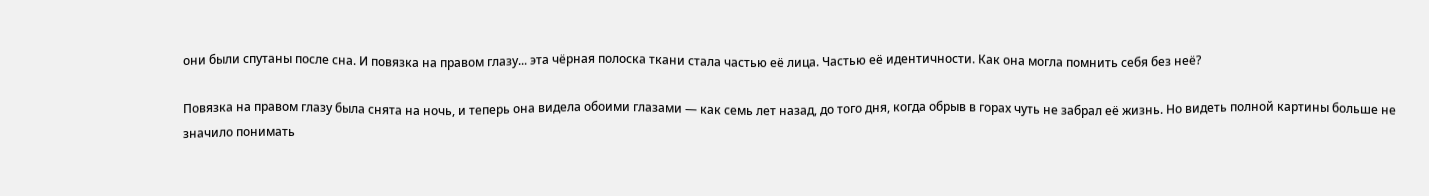они были спутаны после сна. И повязка на правом глазу... эта чёрная полоска ткани стала частью её лица. Частью её идентичности. Как она могла помнить себя без неё?

Повязка на правом глазу была снята на ночь, и теперь она видела обоими глазами — как семь лет назад, до того дня, когда обрыв в горах чуть не забрал её жизнь. Но видеть полной картины больше не значило понимать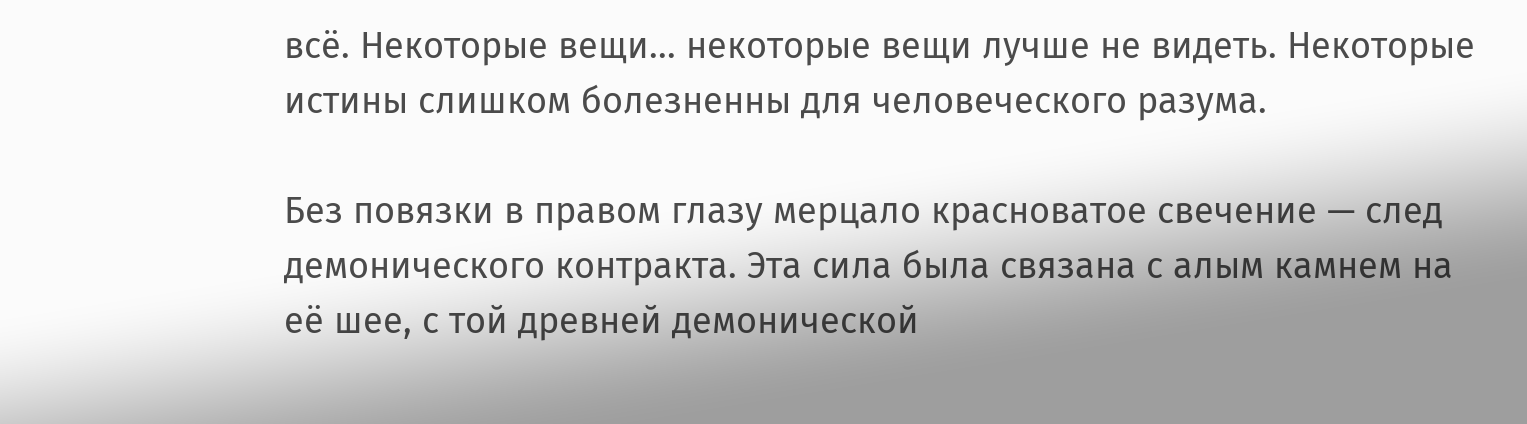всё. Некоторые вещи... некоторые вещи лучше не видеть. Некоторые истины слишком болезненны для человеческого разума.

Без повязки в правом глазу мерцало красноватое свечение — след демонического контракта. Эта сила была связана с алым камнем на её шее, с той древней демонической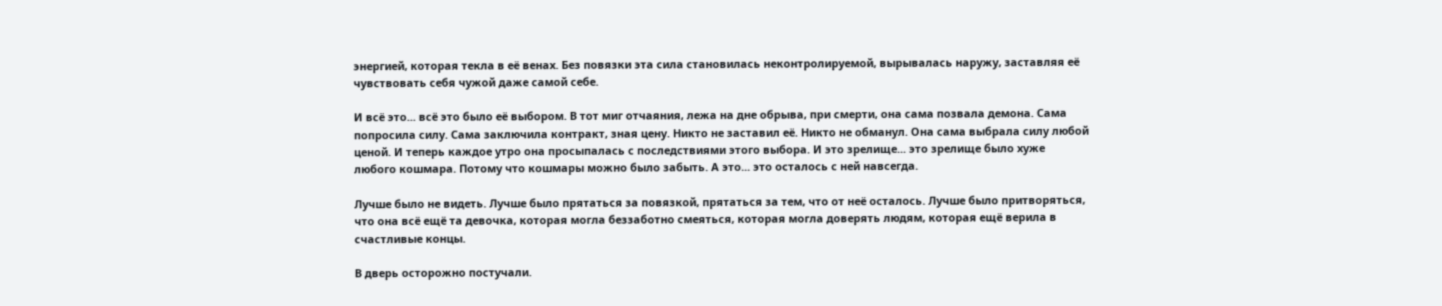энергией, которая текла в её венах. Без повязки эта сила становилась неконтролируемой, вырывалась наружу, заставляя её чувствовать себя чужой даже самой себе.

И всё это... всё это было её выбором. В тот миг отчаяния, лежа на дне обрыва, при смерти, она сама позвала демона. Сама попросила силу. Сама заключила контракт, зная цену. Никто не заставил её. Никто не обманул. Она сама выбрала силу любой ценой. И теперь каждое утро она просыпалась с последствиями этого выбора. И это зрелище... это зрелище было хуже любого кошмара. Потому что кошмары можно было забыть. А это... это осталось с ней навсегда.

Лучше было не видеть. Лучше было прятаться за повязкой, прятаться за тем, что от неё осталось. Лучше было притворяться, что она всё ещё та девочка, которая могла беззаботно смеяться, которая могла доверять людям, которая ещё верила в счастливые концы.

В дверь осторожно постучали.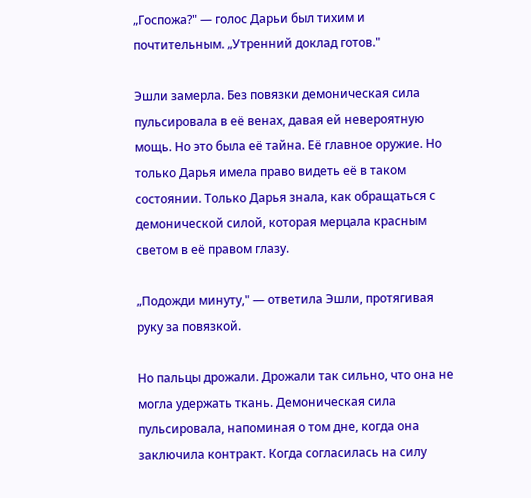„Госпожа?" — голос Дарьи был тихим и почтительным. „Утренний доклад готов."

Эшли замерла. Без повязки демоническая сила пульсировала в её венах, давая ей невероятную мощь. Но это была её тайна. Её главное оружие. Но только Дарья имела право видеть её в таком состоянии. Только Дарья знала, как обращаться с демонической силой, которая мерцала красным светом в её правом глазу.

„Подожди минуту," — ответила Эшли, протягивая руку за повязкой.

Но пальцы дрожали. Дрожали так сильно, что она не могла удержать ткань. Демоническая сила пульсировала, напоминая о том дне, когда она заключила контракт. Когда согласилась на силу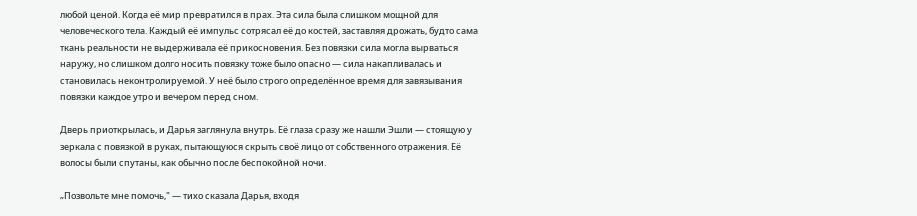любой ценой. Когда её мир превратился в прах. Эта сила была слишком мощной для человеческого тела. Каждый её импульс сотрясал её до костей, заставляя дрожать, будто сама ткань реальности не выдерживала её прикосновения. Без повязки сила могла вырваться наружу, но слишком долго носить повязку тоже было опасно — сила накапливалась и становилась неконтролируемой. У неё было строго определённое время для завязывания повязки каждое утро и вечером перед сном.

Дверь приоткрылась, и Дарья заглянула внутрь. Её глаза сразу же нашли Эшли — стоящую у зеркала с повязкой в руках, пытающуюся скрыть своё лицо от собственного отражения. Её волосы были спутаны, как обычно после беспокойной ночи.

„Позвольте мне помочь," — тихо сказала Дарья, входя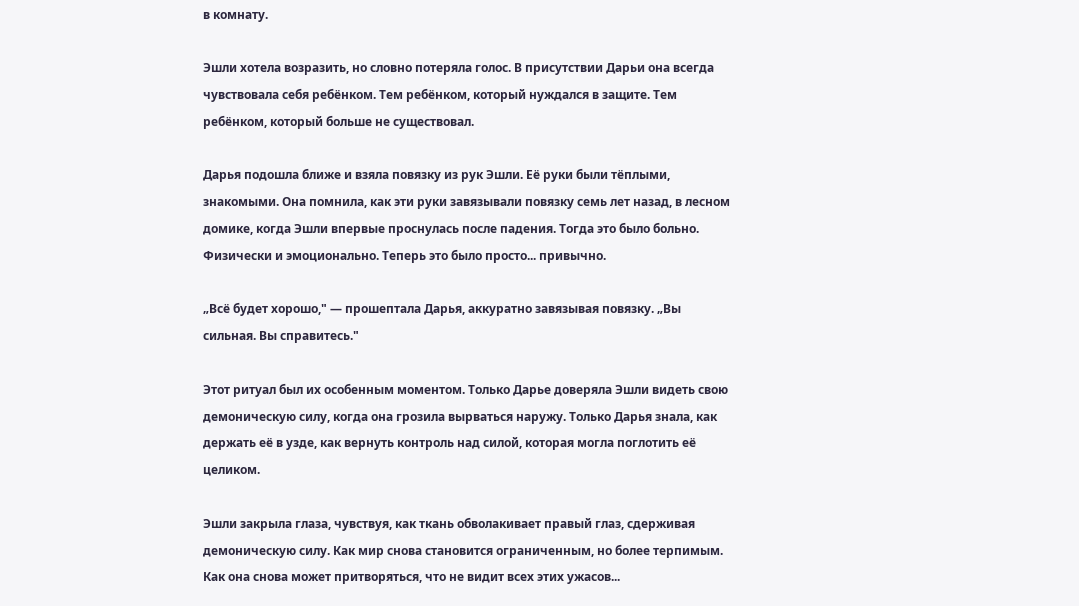в комнату.

Эшли хотела возразить, но словно потеряла голос. В присутствии Дарьи она всегда чувствовала себя ребёнком. Тем ребёнком, который нуждался в защите. Тем ребёнком, который больше не существовал.

Дарья подошла ближе и взяла повязку из рук Эшли. Её руки были тёплыми, знакомыми. Она помнила, как эти руки завязывали повязку семь лет назад, в лесном домике, когда Эшли впервые проснулась после падения. Тогда это было больно. Физически и эмоционально. Теперь это было просто... привычно.

„Всё будет хорошо," — прошептала Дарья, аккуратно завязывая повязку. „Вы сильная. Вы справитесь."

Этот ритуал был их особенным моментом. Только Дарье доверяла Эшли видеть свою демоническую силу, когда она грозила вырваться наружу. Только Дарья знала, как держать её в узде, как вернуть контроль над силой, которая могла поглотить её целиком.

Эшли закрыла глаза, чувствуя, как ткань обволакивает правый глаз, сдерживая демоническую силу. Как мир снова становится ограниченным, но более терпимым. Как она снова может притворяться, что не видит всех этих ужасов...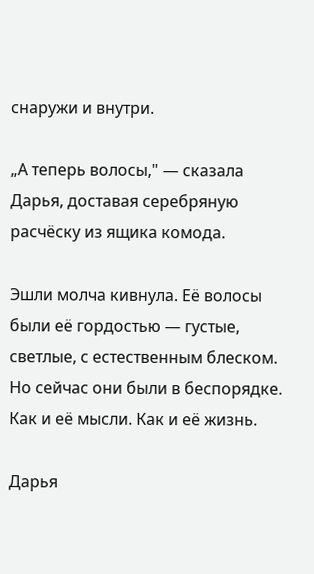снаружи и внутри.

„А теперь волосы," — сказала Дарья, доставая серебряную расчёску из ящика комода.

Эшли молча кивнула. Её волосы были её гордостью — густые, светлые, с естественным блеском. Но сейчас они были в беспорядке. Как и её мысли. Как и её жизнь.

Дарья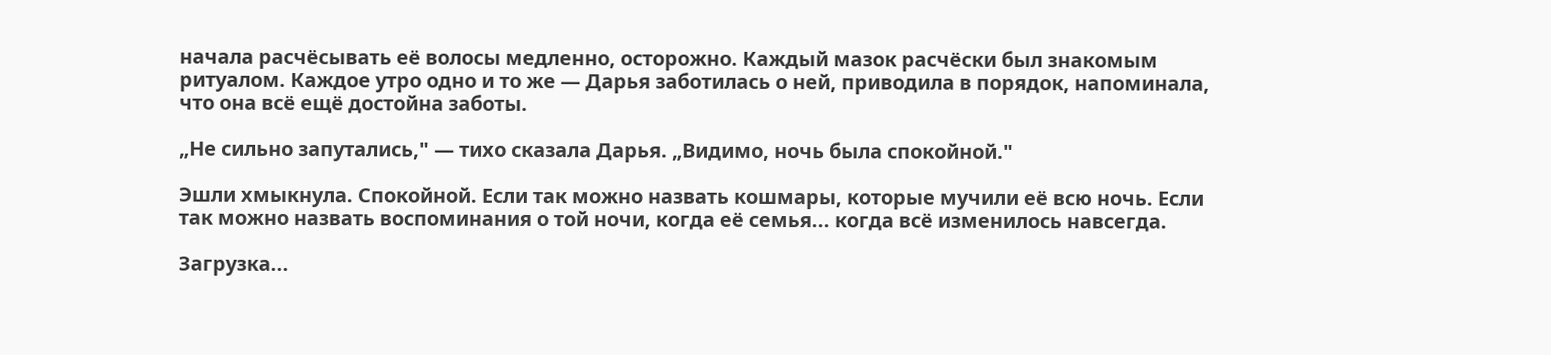начала расчёсывать её волосы медленно, осторожно. Каждый мазок расчёски был знакомым ритуалом. Каждое утро одно и то же — Дарья заботилась о ней, приводила в порядок, напоминала, что она всё ещё достойна заботы.

„Не сильно запутались," — тихо сказала Дарья. „Видимо, ночь была спокойной."

Эшли хмыкнула. Спокойной. Если так можно назвать кошмары, которые мучили её всю ночь. Если так можно назвать воспоминания о той ночи, когда её семья... когда всё изменилось навсегда.

Загрузка...